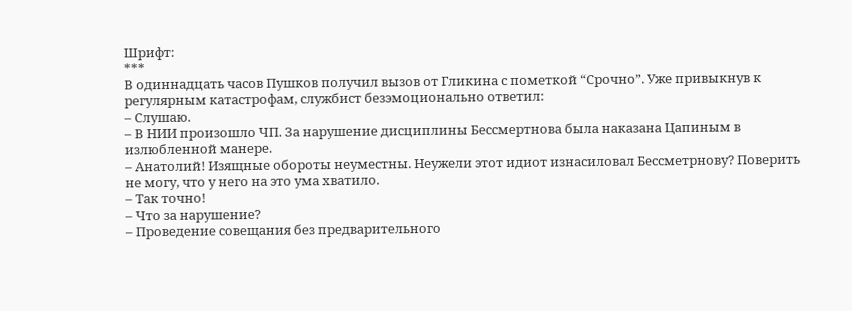Шрифт:
***
В одиннадцать часов Пушков получил вызов от Гликина с пометкой “Срочно”. Уже привыкнув к регулярным катастрофам, службист безэмоционально ответил:
– Слушаю.
– В НИИ произошло ЧП. За нарушение дисциплины Бессмертнова была наказана Цапиным в излюбленной манере.
– Анатолий! Изящные обороты неуместны. Неужели этот идиот изнасиловал Бессметрнову? Поверить не могу, что у него на это ума хватило.
– Так точно!
– Что за нарушение?
– Проведение совещания без предварительного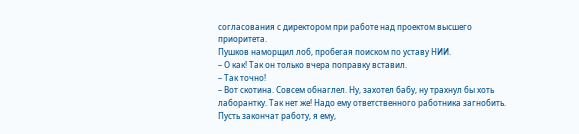согласования с директором при работе над проектом высшего приоритета.
Пушков наморщил лоб, пробегая поиском по уставу НИИ.
– О как! Так он только вчера поправку вставил.
– Так точно!
– Вот скотина. Совсем обнаглел. Ну, захотел бабу, ну трахнул бы хоть лаборантку. Так нет же! Надо ему ответственного работника загнобить. Пусть закончат работу, я ему,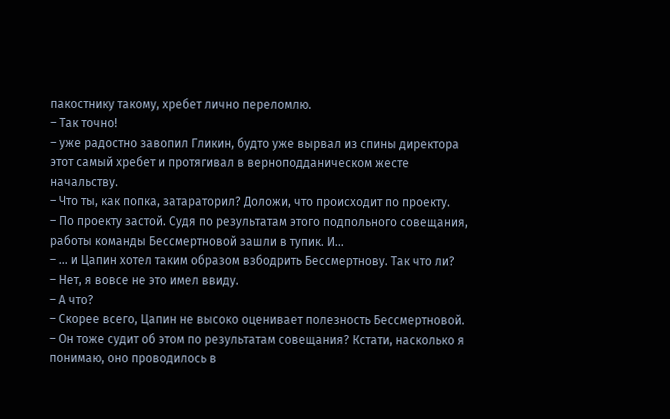пакостнику такому, хребет лично переломлю.
– Так точно!
– уже радостно завопил Гликин, будто уже вырвал из спины директора этот самый хребет и протягивал в верноподданическом жесте начальству.
– Что ты, как попка, затараторил? Доложи, что происходит по проекту.
– По проекту застой. Судя по результатам этого подпольного совещания, работы команды Бессмертновой зашли в тупик. И...
– ... и Цапин хотел таким образом взбодрить Бессмертнову. Так что ли?
– Нет, я вовсе не это имел ввиду.
– А что?
– Скорее всего, Цапин не высоко оценивает полезность Бессмертновой.
– Он тоже судит об этом по результатам совещания? Кстати, насколько я понимаю, оно проводилось в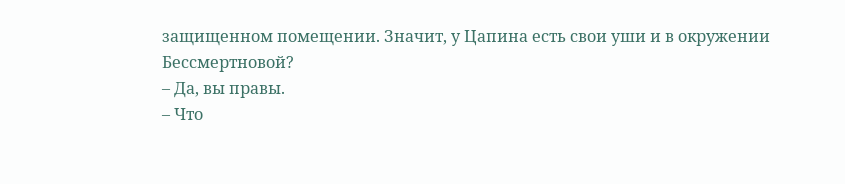защищенном помещении. Значит, у Цапина есть свои уши и в окружении Бессмертновой?
– Да, вы правы.
– Что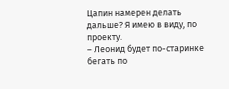Цапин намерен делать дальше? Я имею в виду, по проекту.
– Леонид будет по-старинке бегать по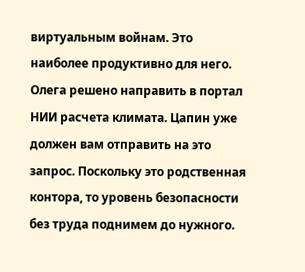виртуальным войнам. Это наиболее продуктивно для него. Олега решено направить в портал НИИ расчета климата. Цапин уже должен вам отправить на это запрос. Поскольку это родственная контора, то уровень безопасности без труда поднимем до нужного.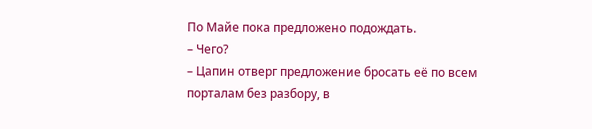По Майе пока предложено подождать.
– Чего?
– Цапин отверг предложение бросать её по всем порталам без разбору, в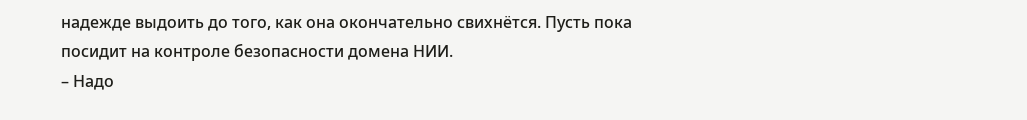надежде выдоить до того, как она окончательно свихнётся. Пусть пока посидит на контроле безопасности домена НИИ.
– Надо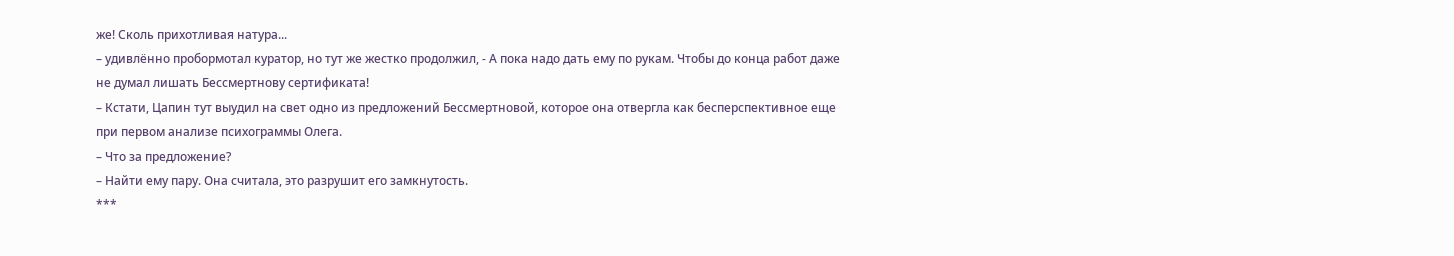же! Сколь прихотливая натура...
– удивлённо пробормотал куратор, но тут же жестко продолжил, - А пока надо дать ему по рукам. Чтобы до конца работ даже не думал лишать Бессмертнову сертификата!
– Кстати, Цапин тут выудил на свет одно из предложений Бессмертновой, которое она отвергла как бесперспективное еще при первом анализе психограммы Олега.
– Что за предложение?
– Найти ему пару. Она считала, это разрушит его замкнутость.
***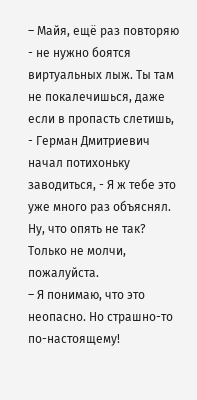– Майя, ещё раз повторяю - не нужно боятся виртуальных лыж. Ты там не покалечишься, даже если в пропасть слетишь, - Герман Дмитриевич начал потихоньку заводиться, - Я ж тебе это уже много раз объяснял. Ну, что опять не так? Только не молчи, пожалуйста.
– Я понимаю, что это неопасно. Но страшно-то по-настоящему!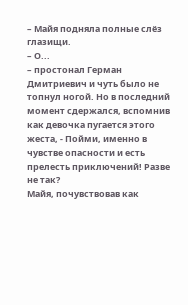– Майя подняла полные слёз глазищи.
– О...
– простонал Герман Дмитриевич и чуть было не топнул ногой. Но в последний момент сдержался, вспомнив как девочка пугается этого жеста, - Пойми, именно в чувстве опасности и есть прелесть приключений! Разве не так?
Майя, почувствовав как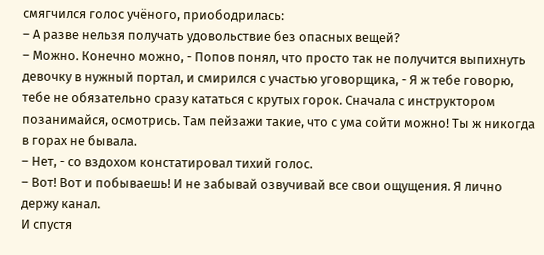смягчился голос учёного, приободрилась:
– А разве нельзя получать удовольствие без опасных вещей?
– Можно. Конечно можно, - Попов понял, что просто так не получится выпихнуть девочку в нужный портал, и смирился с участью уговорщика, - Я ж тебе говорю, тебе не обязательно сразу кататься с крутых горок. Сначала с инструктором позанимайся, осмотрись. Там пейзажи такие, что с ума сойти можно! Ты ж никогда в горах не бывала.
– Нет, - со вздохом констатировал тихий голос.
– Вот! Вот и побываешь! И не забывай озвучивай все свои ощущения. Я лично держу канал.
И спустя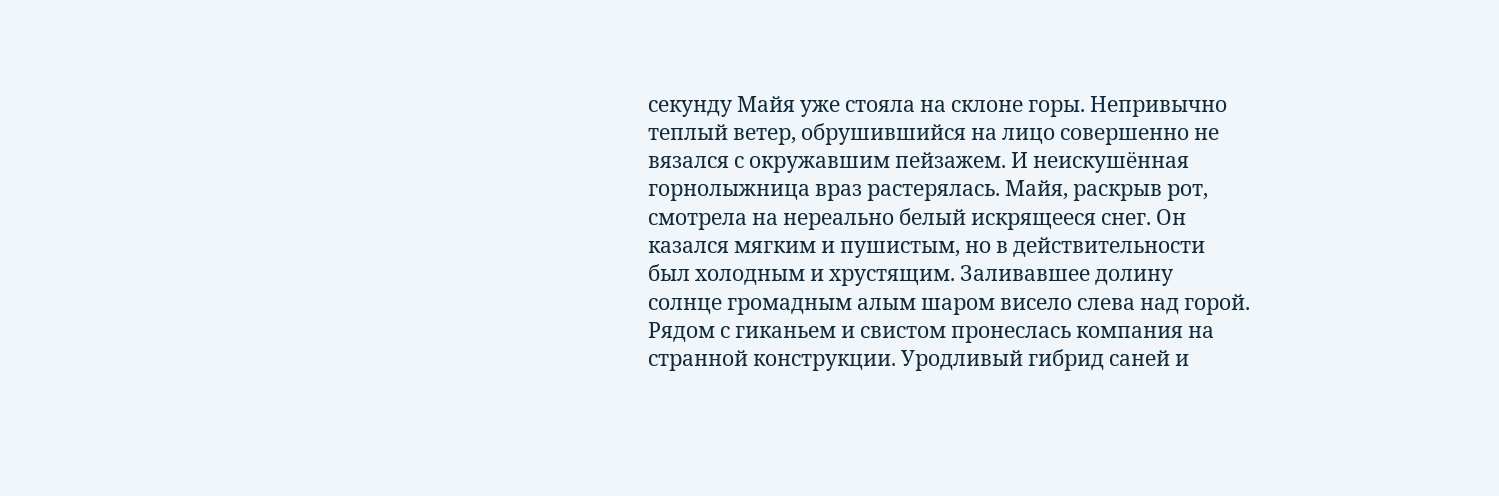секунду Майя уже стояла на склоне горы. Непривычно теплый ветер, обрушившийся на лицо совершенно не вязался с окружавшим пейзажем. И неискушённая горнолыжница враз растерялась. Майя, раскрыв рот, смотрела на нереально белый искрящееся снег. Он казался мягким и пушистым, но в действительности был холодным и хрустящим. Заливавшее долину солнце громадным алым шаром висело слева над горой. Рядом с гиканьем и свистом пронеслась компания на странной конструкции. Уродливый гибрид саней и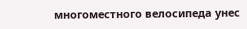многоместного велосипеда унес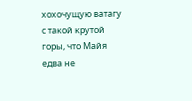хохочущую ватагу с такой крутой горы, что Майя едва не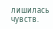лишилась чувств.